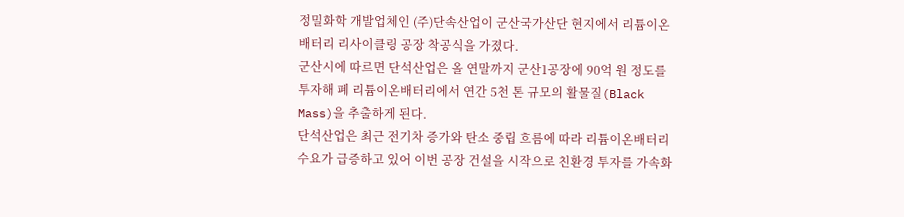정밀화학 개발업체인 (주)단속산업이 군산국가산단 현지에서 리튬이온배터리 리사이클링 공장 착공식을 가졌다.
군산시에 따르면 단석산업은 올 연말까지 군산1공장에 90억 원 정도를 투자해 폐 리튬이온배터리에서 연간 5천 톤 규모의 활물질(Black Mass)을 추출하게 된다.
단석산업은 최근 전기차 증가와 탄소 중립 흐름에 따라 리튬이온배터리 수요가 급증하고 있어 이번 공장 건설을 시작으로 친환경 투자를 가속화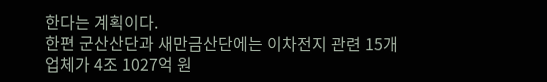한다는 계획이다.
한편 군산산단과 새만금산단에는 이차전지 관련 15개 업체가 4조 1027억 원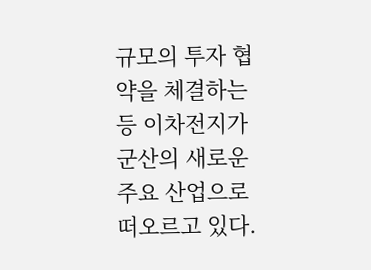규모의 투자 협약을 체결하는 등 이차전지가 군산의 새로운 주요 산업으로 떠오르고 있다.